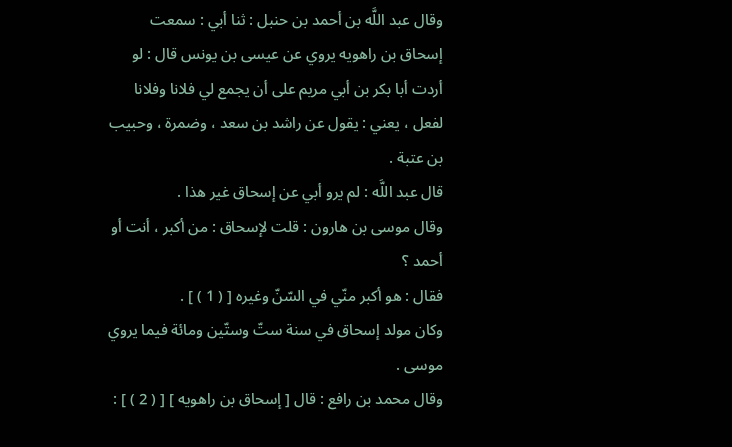وقال عبد اللَّه بن أحمد بن حنبل : ثنا أبي : سمعت إسحاق بن راهويه يروي عن عيسى بن يونس قال : لو أردت أبا بكر بن أبي مريم على أن يجمع لي فلانا وفلانا لفعل ، يعني : يقول عن راشد بن سعد ، وضمرة ، وحبيب بن عتبة .
قال عبد اللَّه : لم يرو أبي عن إسحاق غير هذا .
وقال موسى بن هارون : قلت لإسحاق : من أكبر ، أنت أو أحمد ؟
فقال : هو أكبر منّي في السّنّ وغيره [ ( 1 ) ] .
وكان مولد إسحاق في سنة ستّ وستّين ومائة فيما يروي موسى .
وقال محمد بن رافع : قال [ إسحاق بن راهويه ] [ ( 2 ) ] :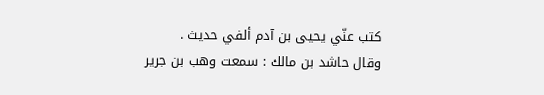كتب عنّي يحيى بن آدم ألفي حديث .
وقال حاشد بن مالك : سمعت وهب بن جرير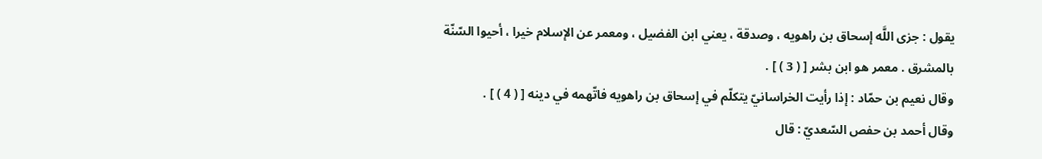يقول : جزى اللَّه إسحاق بن راهويه ، وصدقة ، يعني ابن الفضيل ، ومعمر عن الإسلام خيرا ، أحيوا السّنّة بالمشرق . معمر هو ابن بشر [ ( 3 ) ] .
وقال نعيم بن حمّاد : إذا رأيت الخراسانيّ يتكلّم في إسحاق بن راهويه فاتّهمه في دينه [ ( 4 ) ] .
وقال أحمد بن حفص السّعديّ : قال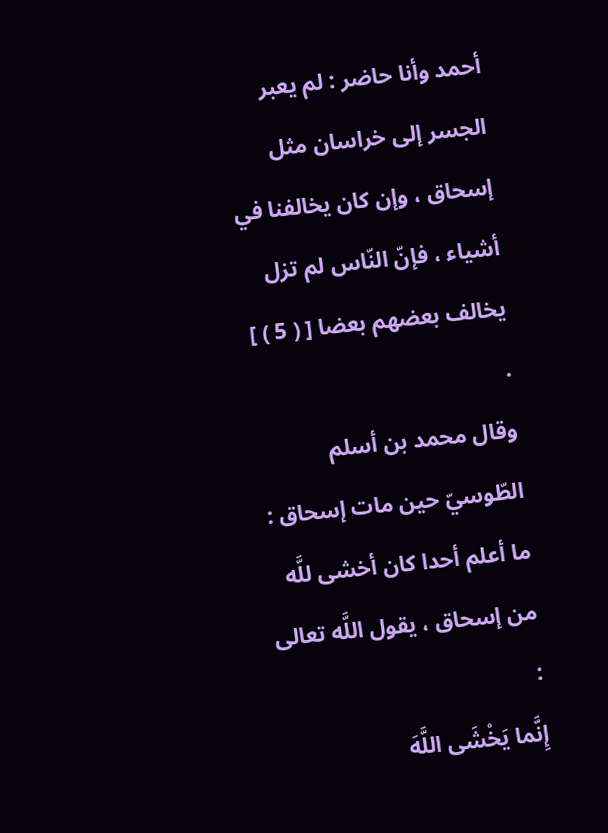أحمد وأنا حاضر : لم يعبر الجسر إلى خراسان مثل إسحاق ، وإن كان يخالفنا في أشياء ، فإنّ النّاس لم تزل يخالف بعضهم بعضا [ ( 5 ) ] .
وقال محمد بن أسلم الطّوسيّ حين مات إسحاق : ما أعلم أحدا كان أخشى للَّه من إسحاق ، يقول اللَّه تعالى :
إِنَّما يَخْشَى اللَّهَ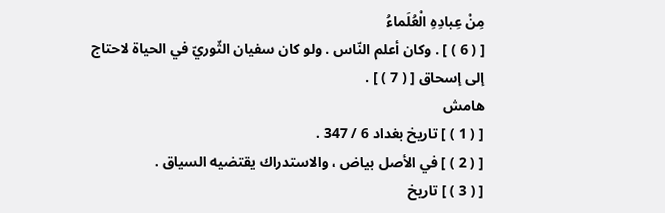مِنْ عِبادِهِ الْعُلَماءُ
[ ( 6 ) ] . وكان أعلم النّاس . ولو كان سفيان الثّوريّ في الحياة لاحتاج إلى إسحاق [ ( 7 ) ] .
هامش
[ ( 1 ) ] تاريخ بغداد 6 / 347 .
[ ( 2 ) ] في الأصل بياض ، والاستدراك يقتضيه السياق .
[ ( 3 ) ] تاريخ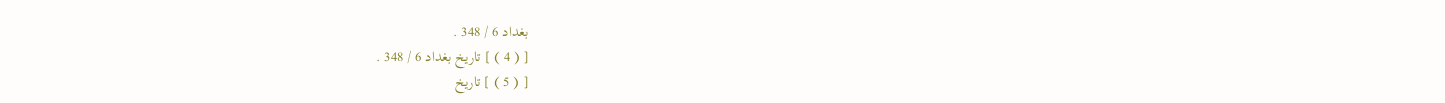بغداد 6 / 348 .
[ ( 4 ) ] تاريخ بغداد 6 / 348 .
[ ( 5 ) ] تاريخ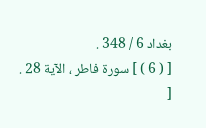بغداد 6 / 348 .
[ ( 6 ) ] سورة فاطر ، الآية 28 .
[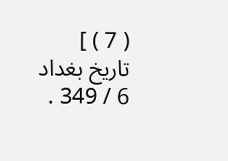( 7 ) ] تاريخ بغداد 6 / 349 .